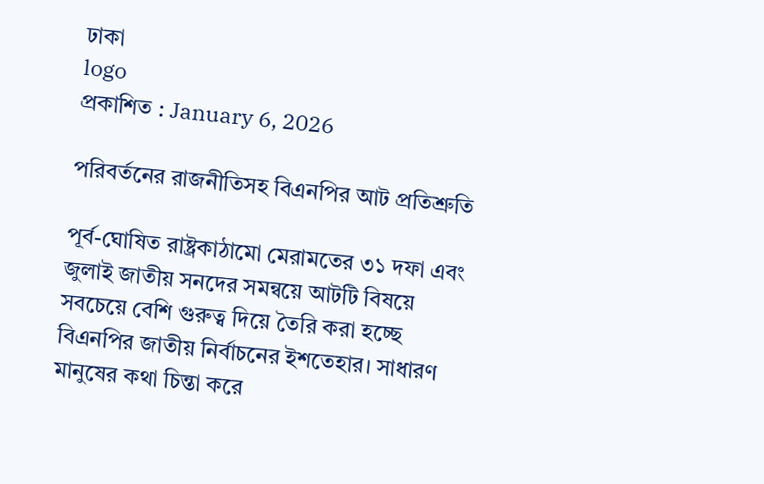ঢাকা
logo
প্রকাশিত : January 6, 2026

পরিবর্তনের রাজনীতিসহ বিএনপির আট প্রতিশ্রুতি

পূর্ব-ঘোষিত রাষ্ট্রকাঠামো মেরামতের ৩১ দফা এবং জুলাই জাতীয় সনদের সমন্বয়ে আটটি বিষয়ে সবচেয়ে বেশি গুরুত্ব দিয়ে তৈরি করা হচ্ছে বিএনপির জাতীয় নির্বাচনের ইশতেহার। সাধারণ মানুষের কথা চিন্তা করে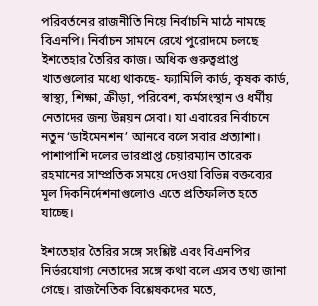পরিবর্তনের রাজনীতি নিয়ে নির্বাচনি মাঠে নামছে বিএনপি। নির্বাচন সামনে রেখে পুরোদমে চলছে ইশতেহার তৈরির কাজ। অধিক গুরুত্বপ্রাপ্ত খাতগুলোর মধ্যে থাকছে- ফ্যামিলি কার্ড, কৃষক কার্ড, স্বাস্থ্য, শিক্ষা, ক্রীড়া, পরিবেশ, কর্মসংস্থান ও ধর্মীয় নেতাদের জন্য উন্নয়ন সেবা। যা এবারের নির্বাচনে নতুন ‘ডাইমেনশন’ আনবে বলে সবার প্রত্যাশা। পাশাপাশি দলের ভারপ্রাপ্ত চেয়ারম্যান তারেক রহমানের সাম্প্রতিক সময়ে দেওয়া বিভিন্ন বক্তব্যের মূল দিকনির্দেশনাগুলোও এতে প্রতিফলিত হতে যাচ্ছে।

ইশতেহার তৈরির সঙ্গে সংশ্লিষ্ট এবং বিএনপির নির্ভরযোগ্য নেতাদের সঙ্গে কথা বলে এসব তথ্য জানা গেছে। রাজনৈতিক বিশ্লেষকদের মতে,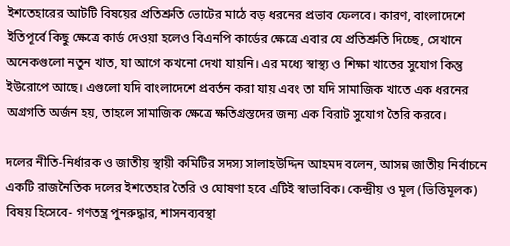ইশতেহারের আটটি বিষয়ের প্রতিশ্রুতি ভোটের মাঠে বড় ধরনের প্রভাব ফেলবে। কারণ, বাংলাদেশে ইতিপূর্বে কিছু ক্ষেত্রে কার্ড দেওয়া হলেও বিএনপি কার্ডের ক্ষেত্রে এবার যে প্রতিশ্রুতি দিচ্ছে, সেখানে অনেকগুলো নতুন খাত, যা আগে কখনো দেখা যায়নি। এর মধ্যে স্বাস্থ্য ও শিক্ষা খাতের সুযোগ কিন্তু ইউরোপে আছে। এগুলো যদি বাংলাদেশে প্রবর্তন করা যায় এবং তা যদি সামাজিক খাতে এক ধরনের অগ্রগতি অর্জন হয়, তাহলে সামাজিক ক্ষেত্রে ক্ষতিগ্রস্তদের জন্য এক বিরাট সুযোগ তৈরি করবে।

দলের নীতি-নির্ধারক ও জাতীয় স্থায়ী কমিটির সদস্য সালাহউদ্দিন আহমদ বলেন, আসন্ন জাতীয় নির্বাচনে একটি রাজনৈতিক দলের ইশতেহার তৈরি ও ঘোষণা হবে এটিই স্বাভাবিক। কেন্দ্রীয় ও মূল (ভিত্তিমূলক) বিষয় হিসেবে- গণতন্ত্র পুনরুদ্ধার, শাসনব্যবস্থা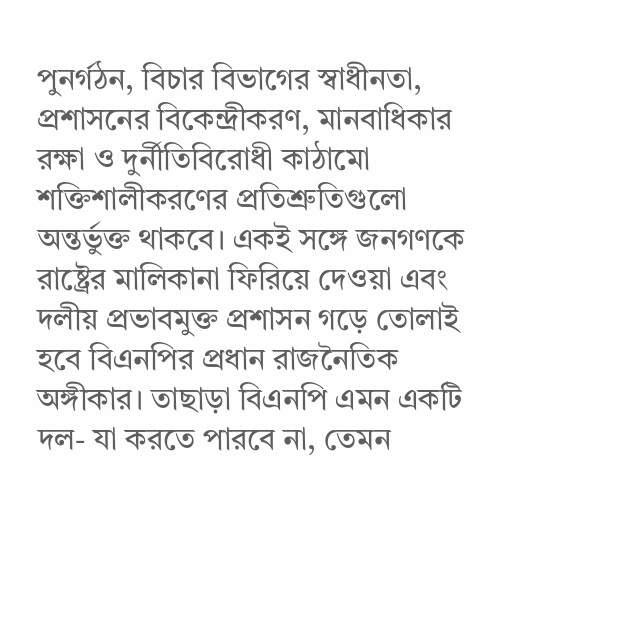পুনর্গঠন, বিচার বিভাগের স্বাধীনতা, প্রশাসনের বিকেন্দ্রীকরণ, মানবাধিকার রক্ষা ও দুর্নীতিবিরোধী কাঠামো শক্তিশালীকরণের প্রতিশ্রুতিগুলো অন্তর্ভুক্ত থাকবে। একই সঙ্গে জনগণকে রাষ্ট্রের মালিকানা ফিরিয়ে দেওয়া এবং দলীয় প্রভাবমুক্ত প্রশাসন গড়ে তোলাই হবে বিএনপির প্রধান রাজনৈতিক অঙ্গীকার। তাছাড়া বিএনপি এমন একটি দল- যা করতে পারবে না, তেমন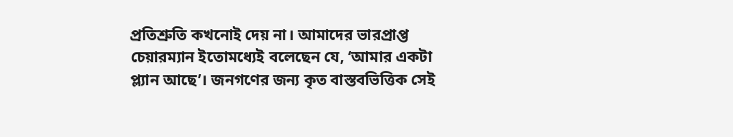প্রতিশ্রুতি কখনোই দেয় না। আমাদের ভারপ্রাপ্ত চেয়ারম্যান ইতোমধ্যেই বলেছেন যে, ‘আমার একটা প্ল্যান আছে’। জনগণের জন্য কৃত বাস্তবভিত্তিক সেই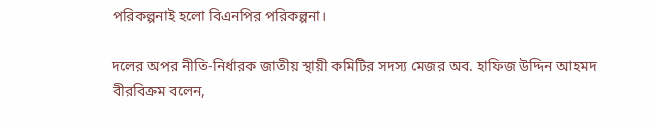পরিকল্পনাই হলো বিএনপির পরিকল্পনা।

দলের অপর নীতি-নির্ধারক জাতীয় স্থায়ী কমিটির সদস্য মেজর অব. হাফিজ উদ্দিন আহমদ বীরবিক্রম বলেন,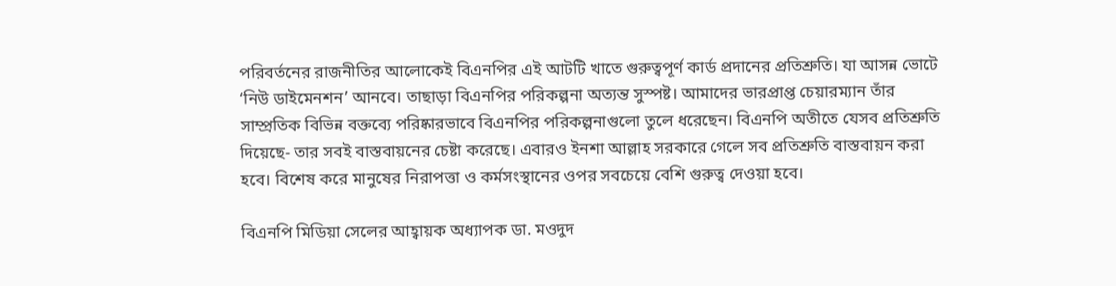পরিবর্তনের রাজনীতির আলোকেই বিএনপির এই আটটি খাতে গুরুত্বপূর্ণ কার্ড প্রদানের প্রতিশ্রুতি। যা আসন্ন ভোটে ‘নিউ ডাইমেনশন’ আনবে। তাছাড়া বিএনপির পরিকল্পনা অত্যন্ত সুস্পষ্ট। আমাদের ভারপ্রাপ্ত চেয়ারম্যান তাঁর সাম্প্রতিক বিভিন্ন বক্তব্যে পরিষ্কারভাবে বিএনপির পরিকল্পনাগুলো তুলে ধরেছেন। বিএনপি অতীতে যেসব প্রতিশ্রুতি দিয়েছে- তার সবই বাস্তবায়নের চেষ্টা করেছে। এবারও ইনশা আল্লাহ সরকারে গেলে সব প্রতিশ্রুতি বাস্তবায়ন করা হবে। বিশেষ করে মানুষের নিরাপত্তা ও কর্মসংস্থানের ওপর সবচেয়ে বেশি গুরুত্ব দেওয়া হবে।

বিএনপি মিডিয়া সেলের আহ্বায়ক অধ্যাপক ডা. মওদুদ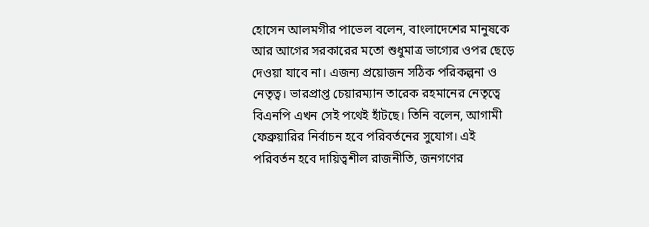হোসেন আলমগীর পাভেল বলেন, বাংলাদেশের মানুষকে আর আগের সরকারের মতো শুধুমাত্র ভাগ্যের ওপর ছেড়ে দেওয়া যাবে না। এজন্য প্রয়োজন সঠিক পরিকল্পনা ও নেতৃত্ব। ভারপ্রাপ্ত চেয়ারম্যান তারেক রহমানের নেতৃত্বে বিএনপি এখন সেই পথেই হাঁটছে। তিনি বলেন, আগামী ফেব্রুয়ারির নির্বাচন হবে পরিবর্তনের সুযোগ। এই পরিবর্তন হবে দায়িত্বশীল রাজনীতি, জনগণের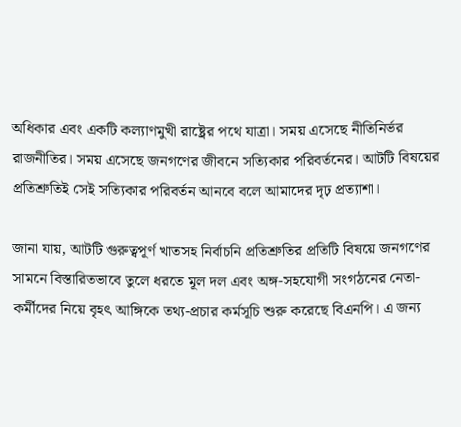অধিকার এবং একটি কল্যাণমুখী রাষ্ট্রের পথে যাত্রা। সময় এসেছে নীতিনির্ভর রাজনীতির। সময় এসেছে জনগণের জীবনে সত্যিকার পরিবর্তনের। আটটি বিষয়ের প্রতিশ্রুতিই সেই সত্যিকার পরিবর্তন আনবে বলে আমাদের দৃঢ় প্রত্যাশা।

জানা যায়, আটটি গুরুত্বপূর্ণ খাতসহ নির্বাচনি প্রতিশ্রুতির প্রতিটি বিষয়ে জনগণের সামনে বিস্তারিতভাবে তুলে ধরতে মূল দল এবং অঙ্গ-সহযোগী সংগঠনের নেতা-কর্মীদের নিয়ে বৃহৎ আঙ্গিকে তথ্য-প্রচার কর্মসূচি শুরু করেছে বিএনপি। এ জন্য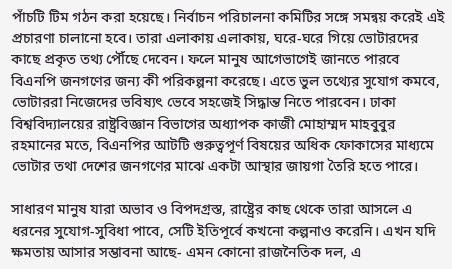পাঁচটি টিম গঠন করা হয়েছে। নির্বাচন পরিচালনা কমিটির সঙ্গে সমন্বয় করেই এই প্রচারণা চালানো হবে। তারা এলাকায় এলাকায়, ঘরে-ঘরে গিয়ে ভোটারদের কাছে প্রকৃত তথ্য পৌঁছে দেবেন। ফলে মানুষ আগেভাগেই জানতে পারবে বিএনপি জনগণের জন্য কী পরিকল্পনা করেছে। এতে ভুল তথ্যের সুযোগ কমবে, ভোটাররা নিজেদের ভবিষ্যৎ ভেবে সহজেই সিদ্ধান্ত নিতে পারবেন। ঢাকা বিশ্ববিদ্যালয়ের রাষ্ট্রবিজ্ঞান বিভাগের অধ্যাপক কাজী মোহাম্মদ মাহবুবুর রহমানের মতে, বিএনপির আটটি গুরুত্বপূর্ণ বিষয়ের অধিক ফোকাসের মাধ্যমে ভোটার তথা দেশের জনগণের মাঝে একটা আস্থার জায়গা তৈরি হতে পারে।

সাধারণ মানুষ যারা অভাব ও বিপদগ্রস্ত, রাষ্ট্রের কাছ থেকে তারা আসলে এ ধরনের সুযোগ-সুবিধা পাবে, সেটি ইতিপূর্বে কখনো কল্পনাও করেনি। এখন যদি ক্ষমতায় আসার সম্ভাবনা আছে- এমন কোনো রাজনৈতিক দল, এ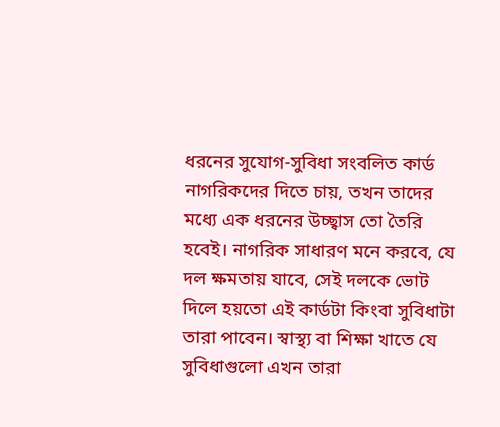ধরনের সুযোগ-সুবিধা সংবলিত কার্ড নাগরিকদের দিতে চায়, তখন তাদের মধ্যে এক ধরনের উচ্ছ্বাস তো তৈরি হবেই। নাগরিক সাধারণ মনে করবে, যে দল ক্ষমতায় যাবে, সেই দলকে ভোট দিলে হয়তো এই কার্ডটা কিংবা সুবিধাটা তারা পাবেন। স্বাস্থ্য বা শিক্ষা খাতে যে সুবিধাগুলো এখন তারা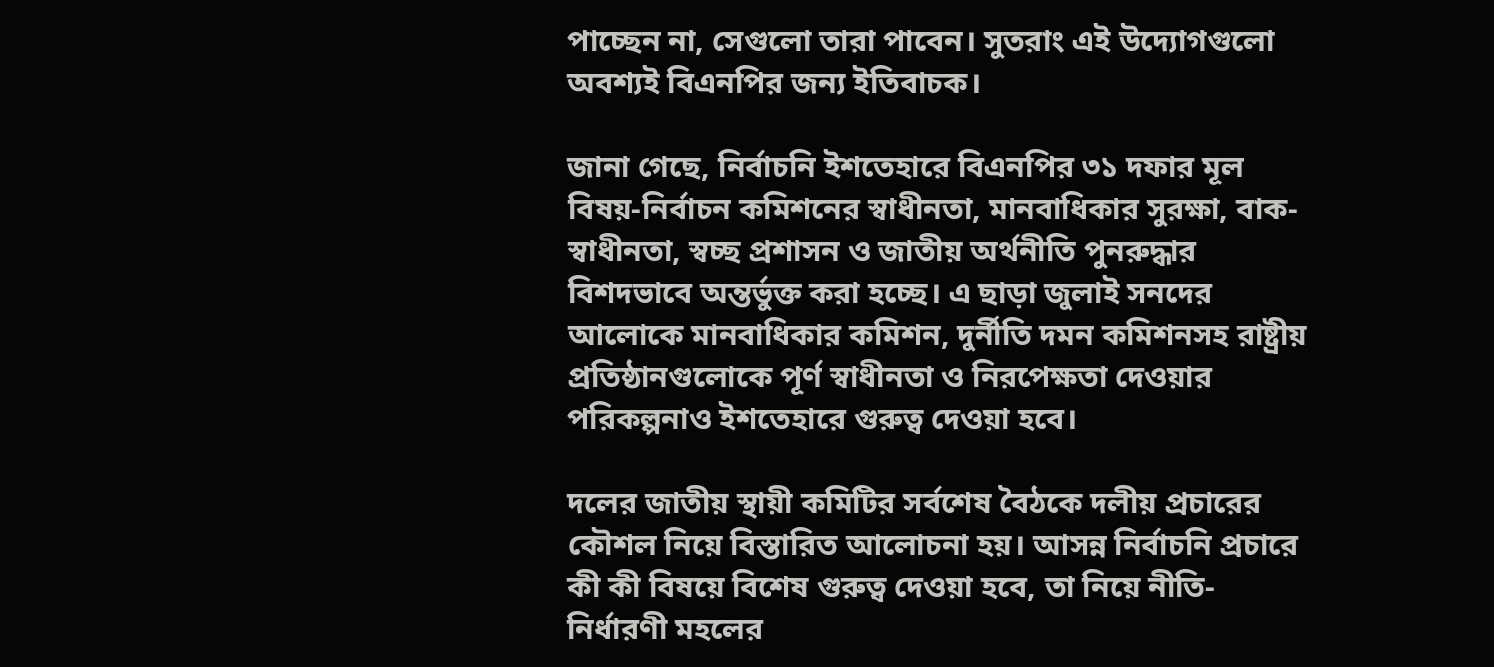পাচ্ছেন না, সেগুলো তারা পাবেন। সুতরাং এই উদ্যোগগুলো অবশ্যই বিএনপির জন্য ইতিবাচক।

জানা গেছে, নির্বাচনি ইশতেহারে বিএনপির ৩১ দফার মূল বিষয়-নির্বাচন কমিশনের স্বাধীনতা, মানবাধিকার সুরক্ষা, বাক-স্বাধীনতা, স্বচ্ছ প্রশাসন ও জাতীয় অর্থনীতি পুনরুদ্ধার বিশদভাবে অন্তর্ভুক্ত করা হচ্ছে। এ ছাড়া জুলাই সনদের আলোকে মানবাধিকার কমিশন, দুর্নীতি দমন কমিশনসহ রাষ্ট্রীয় প্রতিষ্ঠানগুলোকে পূর্ণ স্বাধীনতা ও নিরপেক্ষতা দেওয়ার পরিকল্পনাও ইশতেহারে গুরুত্ব দেওয়া হবে।

দলের জাতীয় স্থায়ী কমিটির সর্বশেষ বৈঠকে দলীয় প্রচারের কৌশল নিয়ে বিস্তারিত আলোচনা হয়। আসন্ন নির্বাচনি প্রচারে কী কী বিষয়ে বিশেষ গুরুত্ব দেওয়া হবে, তা নিয়ে নীতি-নির্ধারণী মহলের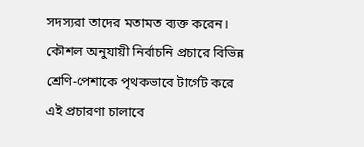সদস্যরা তাদের মতামত ব্যক্ত করেন। কৌশল অনুযায়ী নির্বাচনি প্রচারে বিভিন্ন শ্রেণি-পেশাকে পৃথকভাবে টার্গেট করে এই প্রচারণা চালাবে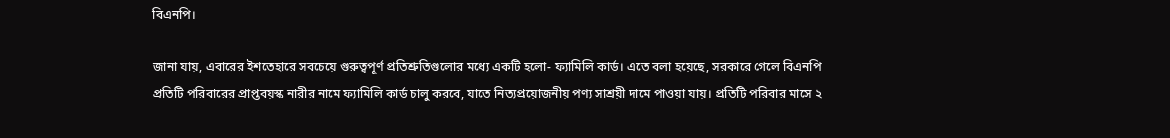বিএনপি।

জানা যায়, এবারের ইশতেহারে সবচেয়ে গুরুত্বপূর্ণ প্রতিশ্রুতিগুলোর মধ্যে একটি হলো- ফ্যামিলি কার্ড। এতে বলা হয়েছে, সরকারে গেলে বিএনপি প্রতিটি পরিবারের প্রাপ্তবয়স্ক নারীর নামে ফ্যামিলি কার্ড চালু করবে, যাতে নিত্যপ্রয়োজনীয় পণ্য সাশ্রয়ী দামে পাওয়া যায়। প্রতিটি পরিবার মাসে ২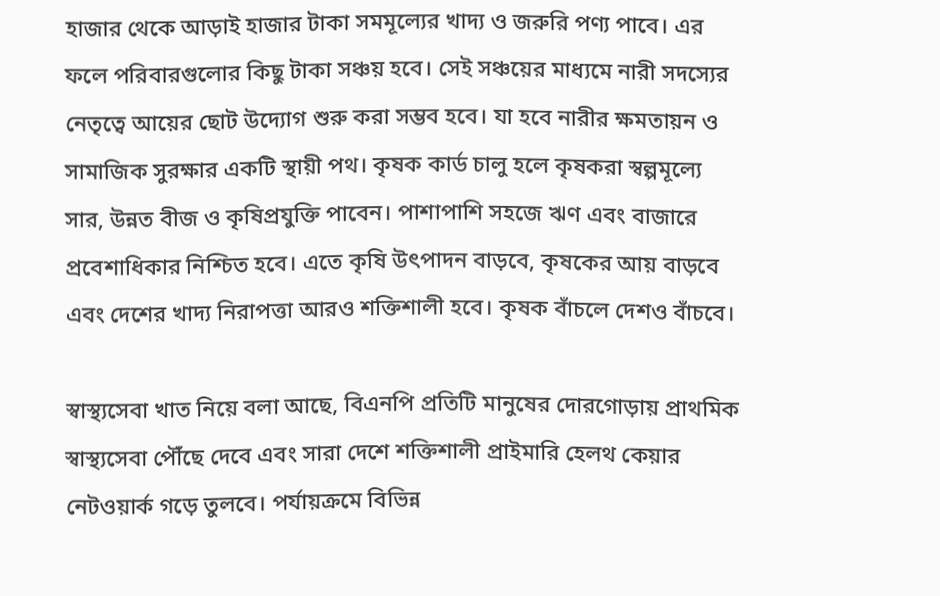হাজার থেকে আড়াই হাজার টাকা সমমূল্যের খাদ্য ও জরুরি পণ্য পাবে। এর ফলে পরিবারগুলোর কিছু টাকা সঞ্চয় হবে। সেই সঞ্চয়ের মাধ্যমে নারী সদস্যের নেতৃত্বে আয়ের ছোট উদ্যোগ শুরু করা সম্ভব হবে। যা হবে নারীর ক্ষমতায়ন ও সামাজিক সুরক্ষার একটি স্থায়ী পথ। কৃষক কার্ড চালু হলে কৃষকরা স্বল্পমূল্যে সার, উন্নত বীজ ও কৃষিপ্রযুক্তি পাবেন। পাশাপাশি সহজে ঋণ এবং বাজারে প্রবেশাধিকার নিশ্চিত হবে। এতে কৃষি উৎপাদন বাড়বে, কৃষকের আয় বাড়বে এবং দেশের খাদ্য নিরাপত্তা আরও শক্তিশালী হবে। কৃষক বাঁচলে দেশও বাঁচবে।

স্বাস্থ্যসেবা খাত নিয়ে বলা আছে, বিএনপি প্রতিটি মানুষের দোরগোড়ায় প্রাথমিক স্বাস্থ্যসেবা পৌঁছে দেবে এবং সারা দেশে শক্তিশালী প্রাইমারি হেলথ কেয়ার নেটওয়ার্ক গড়ে তুলবে। পর্যায়ক্রমে বিভিন্ন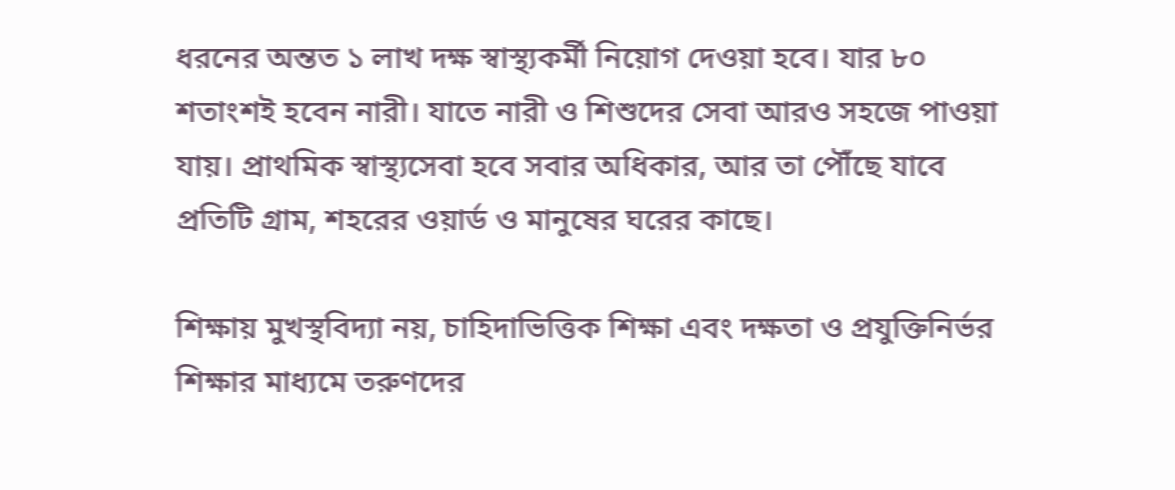ধরনের অন্তত ১ লাখ দক্ষ স্বাস্থ্যকর্মী নিয়োগ দেওয়া হবে। যার ৮০ শতাংশই হবেন নারী। যাতে নারী ও শিশুদের সেবা আরও সহজে পাওয়া যায়। প্রাথমিক স্বাস্থ্যসেবা হবে সবার অধিকার, আর তা পৌঁছে যাবে প্রতিটি গ্রাম, শহরের ওয়ার্ড ও মানুষের ঘরের কাছে।

শিক্ষায় মুখস্থবিদ্যা নয়, চাহিদাভিত্তিক শিক্ষা এবং দক্ষতা ও প্রযুক্তিনির্ভর শিক্ষার মাধ্যমে তরুণদের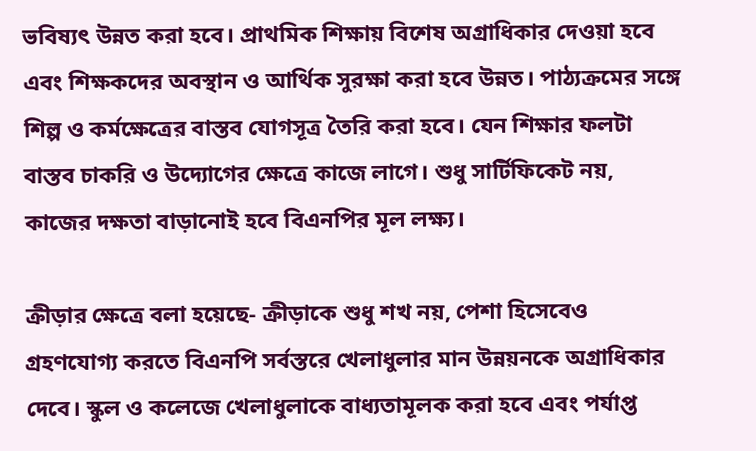ভবিষ্যৎ উন্নত করা হবে। প্রাথমিক শিক্ষায় বিশেষ অগ্রাধিকার দেওয়া হবে এবং শিক্ষকদের অবস্থান ও আর্থিক সুরক্ষা করা হবে উন্নত। পাঠ্যক্রমের সঙ্গে শিল্প ও কর্মক্ষেত্রের বাস্তব যোগসূত্র তৈরি করা হবে। যেন শিক্ষার ফলটা বাস্তব চাকরি ও উদ্যোগের ক্ষেত্রে কাজে লাগে। শুধু সার্টিফিকেট নয়, কাজের দক্ষতা বাড়ানোই হবে বিএনপির মূল লক্ষ্য।

ক্রীড়ার ক্ষেত্রে বলা হয়েছে- ক্রীড়াকে শুধু শখ নয়, পেশা হিসেবেও গ্রহণযোগ্য করতে বিএনপি সর্বস্তরে খেলাধুলার মান উন্নয়নকে অগ্রাধিকার দেবে। স্কুল ও কলেজে খেলাধুলাকে বাধ্যতামূলক করা হবে এবং পর্যাপ্ত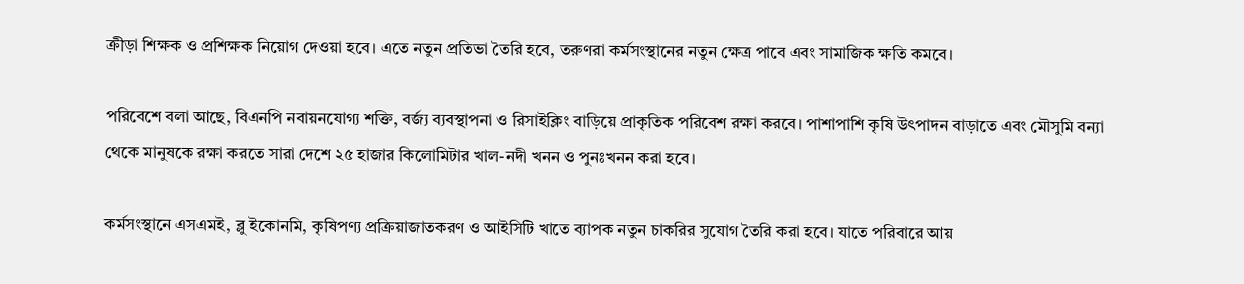ক্রীড়া শিক্ষক ও প্রশিক্ষক নিয়োগ দেওয়া হবে। এতে নতুন প্রতিভা তৈরি হবে, তরুণরা কর্মসংস্থানের নতুন ক্ষেত্র পাবে এবং সামাজিক ক্ষতি কমবে।

পরিবেশে বলা আছে, বিএনপি নবায়নযোগ্য শক্তি, বর্জ্য ব্যবস্থাপনা ও রিসাইক্লিং বাড়িয়ে প্রাকৃতিক পরিবেশ রক্ষা করবে। পাশাপাশি কৃষি উৎপাদন বাড়াতে এবং মৌসুমি বন্যা থেকে মানুষকে রক্ষা করতে সারা দেশে ২৫ হাজার কিলোমিটার খাল-নদী খনন ও পুনঃখনন করা হবে।

কর্মসংস্থানে এসএমই, ব্লু ইকোনমি, কৃষিপণ্য প্রক্রিয়াজাতকরণ ও আইসিটি খাতে ব্যাপক নতুন চাকরির সুযোগ তৈরি করা হবে। যাতে পরিবারে আয়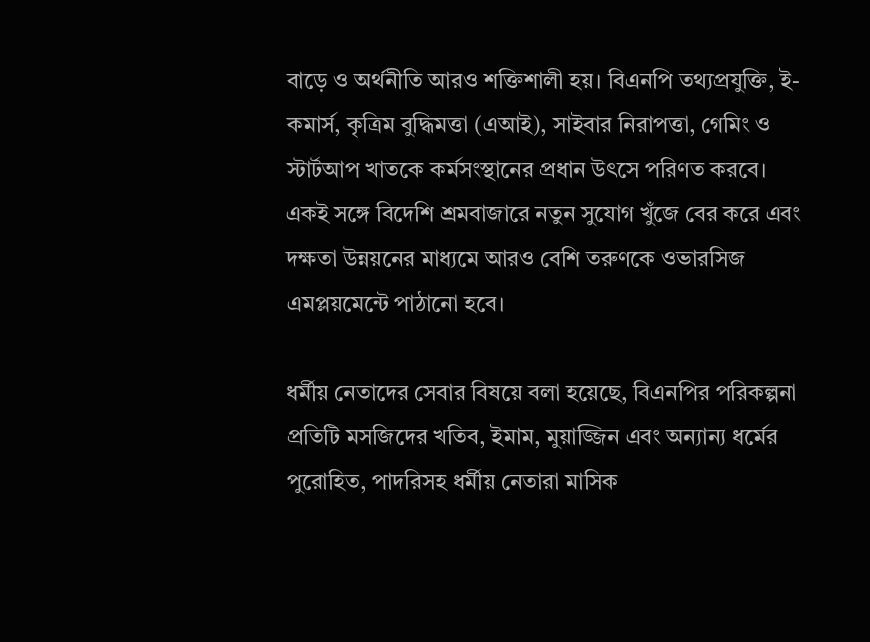বাড়ে ও অর্থনীতি আরও শক্তিশালী হয়। বিএনপি তথ্যপ্রযুক্তি, ই-কমার্স, কৃত্রিম বুদ্ধিমত্তা (এআই), সাইবার নিরাপত্তা, গেমিং ও স্টার্টআপ খাতকে কর্মসংস্থানের প্রধান উৎসে পরিণত করবে। একই সঙ্গে বিদেশি শ্রমবাজারে নতুন সুযোগ খুঁজে বের করে এবং দক্ষতা উন্নয়নের মাধ্যমে আরও বেশি তরুণকে ওভারসিজ এমপ্লয়মেন্টে পাঠানো হবে।

ধর্মীয় নেতাদের সেবার বিষয়ে বলা হয়েছে, বিএনপির পরিকল্পনা প্রতিটি মসজিদের খতিব, ইমাম, মুয়াজ্জিন এবং অন্যান্য ধর্মের পুরোহিত, পাদরিসহ ধর্মীয় নেতারা মাসিক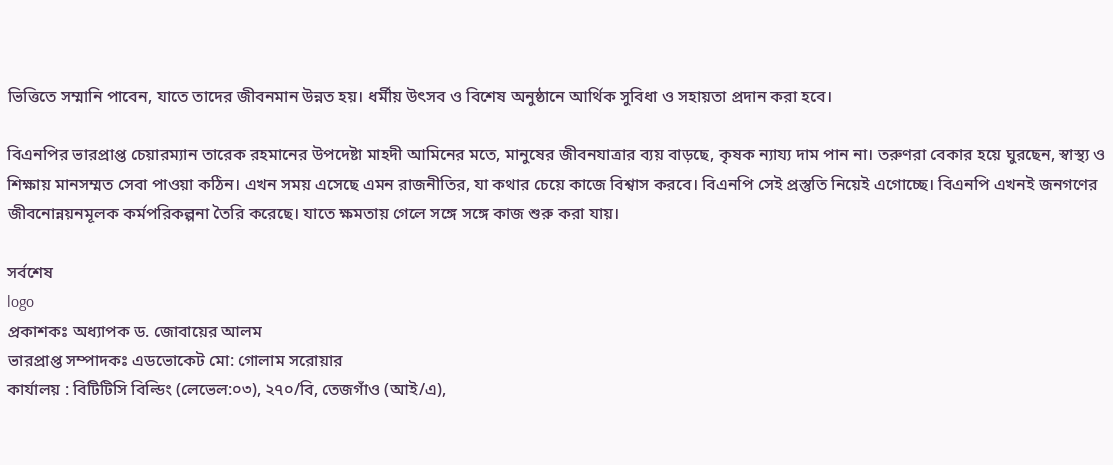ভিত্তিতে সম্মানি পাবেন, যাতে তাদের জীবনমান উন্নত হয়। ধর্মীয় উৎসব ও বিশেষ অনুষ্ঠানে আর্থিক সুবিধা ও সহায়তা প্রদান করা হবে।

বিএনপির ভারপ্রাপ্ত চেয়ারম্যান তারেক রহমানের উপদেষ্টা মাহদী আমিনের মতে, মানুষের জীবনযাত্রার ব্যয় বাড়ছে, কৃষক ন্যায্য দাম পান না। তরুণরা বেকার হয়ে ঘুরছেন, স্বাস্থ্য ও শিক্ষায় মানসম্মত সেবা পাওয়া কঠিন। এখন সময় এসেছে এমন রাজনীতির, যা কথার চেয়ে কাজে বিশ্বাস করবে। বিএনপি সেই প্রস্তুতি নিয়েই এগোচ্ছে। বিএনপি এখনই জনগণের জীবনোন্নয়নমূলক কর্মপরিকল্পনা তৈরি করেছে। যাতে ক্ষমতায় গেলে সঙ্গে সঙ্গে কাজ শুরু করা যায়।

সর্বশেষ
logo
প্রকাশকঃ অধ্যাপক ড. জোবায়ের আলম
ভারপ্রাপ্ত সম্পাদকঃ এডভোকেট মো: গোলাম সরোয়ার
কার্যালয় : বিটিটিসি বিল্ডিং (লেভেল:০৩), ২৭০/বি, তেজগাঁও (আই/এ),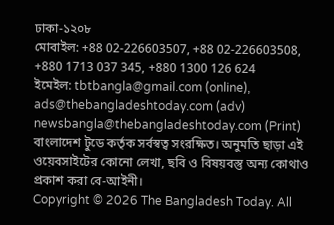ঢাকা-১২০৮
মোবাইল: +88 02-226603507, +88 02-226603508, +880 1713 037 345, +880 1300 126 624
ইমেইল: tbtbangla@gmail.com (online), ads@thebangladeshtoday.com (adv) newsbangla@thebangladeshtoday.com (Print)
বাংলাদেশ টুডে কর্তৃক সর্বস্বত্ব সংরক্ষিত। অনুমতি ছাড়া এই ওয়েবসাইটের কোনো লেখা, ছবি ও বিষয়বস্তু অন্য কোথাও প্রকাশ করা বে-আইনী।
Copyright © 2026 The Bangladesh Today. All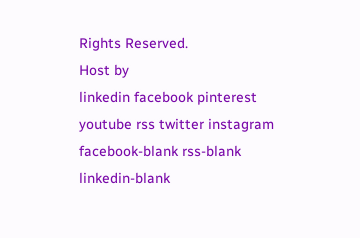Rights Reserved.
Host by
linkedin facebook pinterest youtube rss twitter instagram facebook-blank rss-blank linkedin-blank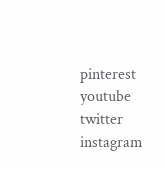pinterest youtube twitter instagram